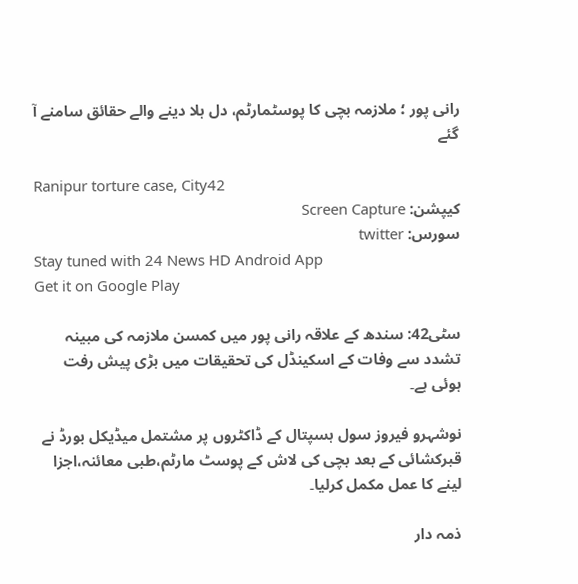رانی پور ؛ ملازمہ بچی کا پوسٹمارٹم، دل ہلا دینے والے حقائق سامنے آ گئے

Ranipur torture case, City42
کیپشن: Screen Capture
سورس: twitter
Stay tuned with 24 News HD Android App
Get it on Google Play

سٹی42: سندھ کے علاقہ رانی پور میں کمسن ملازمہ کی مبینہ تشدد سے وفات کے اسکینڈل کی تحقیقات میں بڑی پیش رفت ہوئی ہے۔

نوشہرو فیروز سول ہسپتال کے ڈاکٹروں پر مشتمل میڈیکل بورڈ نے قبرکشائی کے بعد بچی کی لاش کے پوسٹ مارٹم،طبی معائنہ،اجزا لینے کا عمل مکمل کرلیا۔

ذمہ دار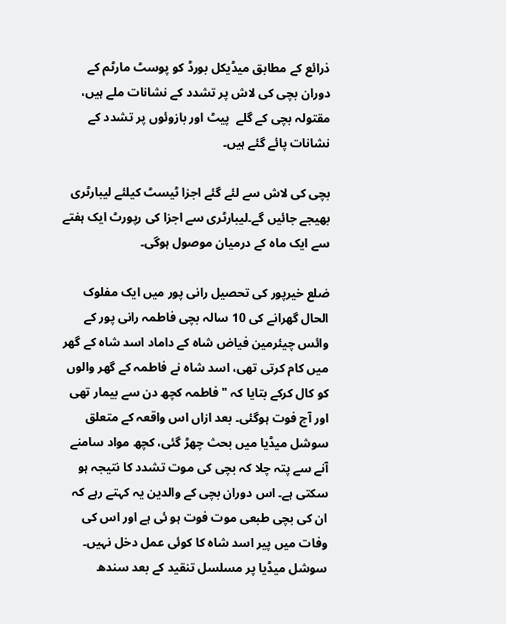ذرائع کے مطابق میڈیکل بورڈ کو پوسٹ مارٹم کے دوران بچی کی لاش پر تشدد کے نشانات ملے ہیں، مقتولہ بچی کے گلے  پیٹ اور بازوئوں پر تشدد کے نشانات پائے گئے ہیں۔

بچی کی لاش سے لئے گئے اجزا ٹیسٹ کیلئے لیبارٹری بھیجے جائیں گے۔لیبارٹری سے اجزا کی رپورٹ ایک ہفتے سے ایک ماہ کے درمیان موصول ہوگی۔

ضلع خیرپور کی تحصیل رانی پور میں ایک مفلوک الحال گھرانے کی 10 سالہ بچی فاطمہ رانی پور کے وائس چیئرمین فیاض شاہ کے داماد اسد شاہ کے گھر میں کام کرتی تھی، اسد شاہ نے فاطمہ کے گھر والوں کو کال کرکے بتایا کہ "فاطمہ کچھ دن سے بیمار تھی اور آج فوت ہوگئی۔ بعد ازاں اس واقعہ کے متعلق سوشل میڈیا میں بحث چھڑ گئی، کچھ مواد سامنے آنے سے پتہ چلا کہ بچی کی موت تشدد کا نتیجہ ہو سکتی ہے۔ اس دوران بچی کے والدین یہ کہتے رہے کہ ان کی بچی طبعی موت فوت ہو ئی ہے اور اس کی وفات میں پیر اسد شاہ کا کوئی عمل دخل نہیں۔ سوشل میڈیا پر مسلسل تنقید کے بعد سندھ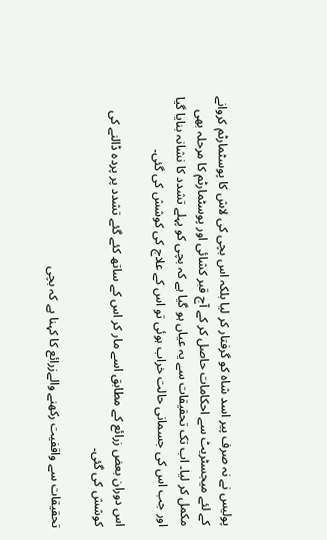پولیس نے نہ صرف پیر اسد شاہ کو گرفتار کر لیا بلکہ اس بچی کی لاش کا پوسٹمارٹم کروانے کے لئے میجسٹریٹ سے احکامات حاصل کر کے آج قبر کشائی اور پوسٹمارٹم کا مرحلہ بھی مکمل کر لیا۔ اب تک تحقیقات سے یہ عیاں ہو گیا ہے کہ بچی کو پہلے تشدد کا نشانہ بنایا گیا اور جب اس کی جسمانی حالت خراب ہوئی تو اس کے علاج کی کوشش کی گئی۔

اس دوران بعض زرائع کے مطابق اسے مار کر اس کے ساتھ کئے گئے تشدد پر پردہ ڈالنے کی کوشش کی گئی۔

تحقیقات سے واقفیت رکھنے والےزرائع کا کہنا ہے کہ بچی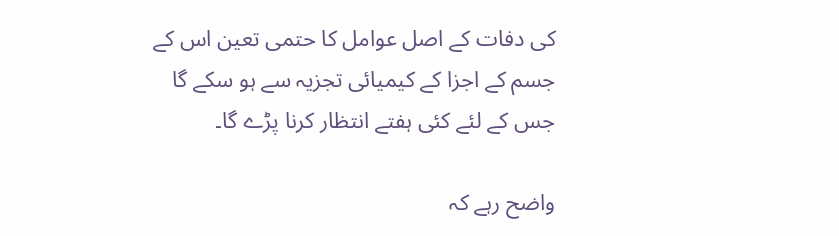کی دفات کے اصل عوامل کا حتمی تعین اس کے جسم کے اجزا کے کیمیائی تجزیہ سے ہو سکے گا جس کے لئے کئی ہفتے انتظار کرنا پڑے گا۔

واضح رہے کہ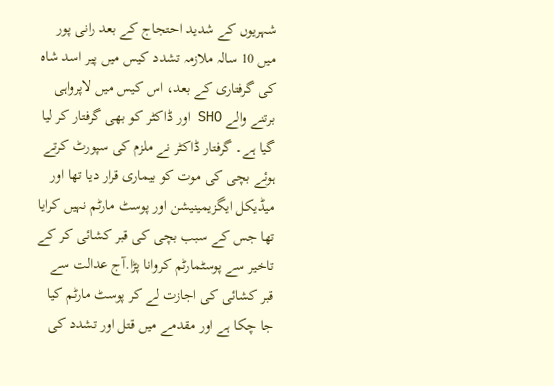شہریوں کے شدید احتجاج کے بعد رانی پور میں 10 سالہ ملازمہ تشدد کیس میں پیر اسد شاہ کی گرفتاری کے بعد، اس کیس میں لاپرواہی برتنے والے SHO اور ڈاکٹر کو بھی گرفتار کر لیا گیا ہے۔ گرفتار ڈاکٹر نے ملزم کی سپورٹ کرتے ہوئے بچی کی موت کو بیماری قرار دیا تھا اور میڈیکل ایگزیمینیشن اور پوسٹ مارٹم نہیں کرایا تھا جس کے سبب بچی کی قبر کشائی کر کے تاخیر سے پوسٹمارٹم کروانا پڑا.آج عدالت سے قبر کشائی کی اجازت لے کر پوسٹ مارٹم کیا  جا چکا ہے اور مقدمے میں قتل اور تشدد کی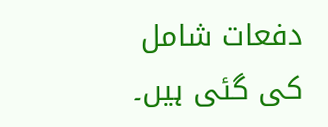دفعات شامل کی گئی ہیں۔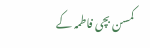کمسن بچی فاطمہ کے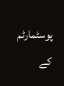پوسٹمارٹم کے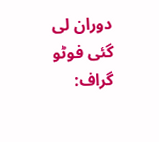دوران لی گئی فوٹو گراف: